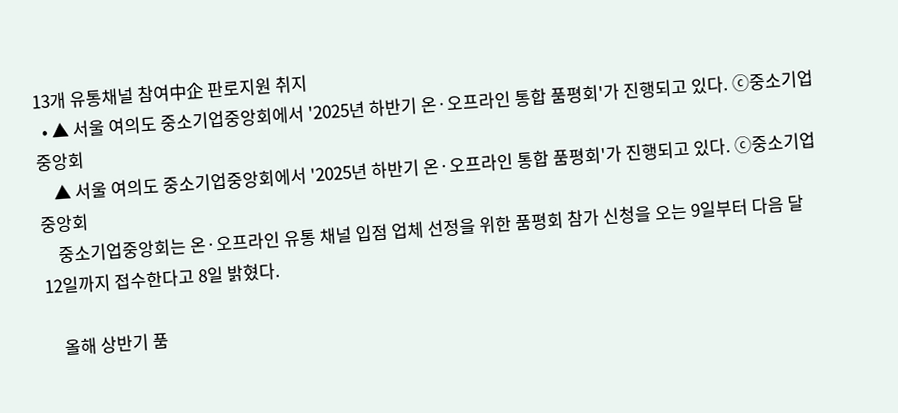13개 유통채널 참여中企 판로지원 취지
  • ▲ 서울 여의도 중소기업중앙회에서 '2025년 하반기 온·오프라인 통합 품평회'가 진행되고 있다. ⓒ중소기업중앙회
    ▲ 서울 여의도 중소기업중앙회에서 '2025년 하반기 온·오프라인 통합 품평회'가 진행되고 있다. ⓒ중소기업중앙회
    중소기업중앙회는 온·오프라인 유통 채널 입점 업체 선정을 위한 품평회 참가 신청을 오는 9일부터 다음 달 12일까지 접수한다고 8일 밝혔다.

    올해 상반기 품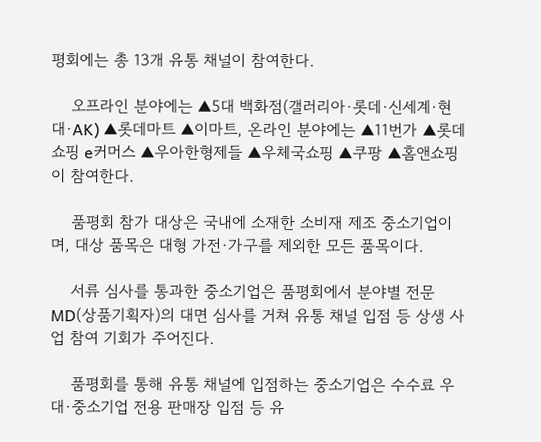평회에는 총 13개 유통 채널이 참여한다.

    오프라인 분야에는 ▲5대 백화점(갤러리아·롯데·신세계·현대·AK) ▲롯데마트 ▲이마트, 온라인 분야에는 ▲11번가 ▲롯데쇼핑 e커머스 ▲우아한형제들 ▲우체국쇼핑 ▲쿠팡 ▲홈앤쇼핑이 참여한다.

    품평회 참가 대상은 국내에 소재한 소비재 제조 중소기업이며, 대상 품목은 대형 가전·가구를 제외한 모든 품목이다.

    서류 심사를 통과한 중소기업은 품평회에서 분야별 전문 MD(상품기획자)의 대면 심사를 거쳐 유통 채널 입점 등 상생 사업 참여 기회가 주어진다.

    품평회를 통해 유통 채널에 입점하는 중소기업은 수수료 우대·중소기업 전용 판매장 입점 등 유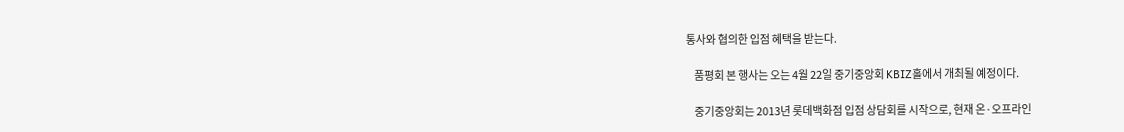통사와 협의한 입점 혜택을 받는다.

    품평회 본 행사는 오는 4월 22일 중기중앙회 KBIZ홀에서 개최될 예정이다.

    중기중앙회는 2013년 롯데백화점 입점 상담회를 시작으로, 현재 온·오프라인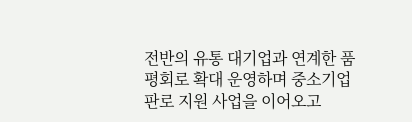전반의 유통 대기업과 연계한 품평회로 확대 운영하며 중소기업 판로 지원 사업을 이어오고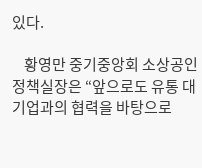있다.

    황영만 중기중앙회 소상공인정책실장은 “앞으로도 유통 대기업과의 협력을 바탕으로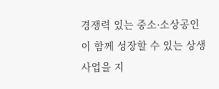경쟁력 있는 중소·소상공인이 함께 성장할 수 있는 상생 사업을 지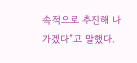속적으로 추진해 나가겠다”고 말했다.